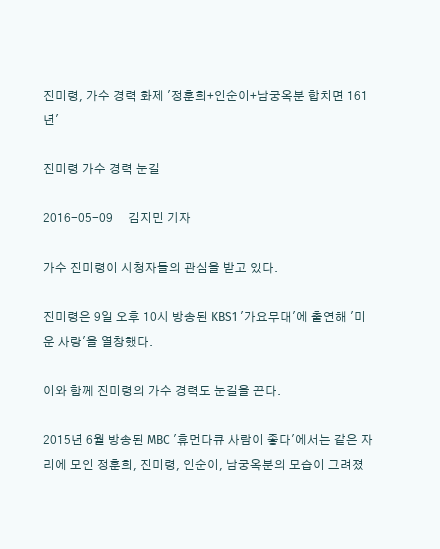진미령, 가수 경력 화제 '정훈희+인순이+남궁옥분 합치면 161년'

진미령 가수 경력 눈길

2016-05-09     김지민 기자

가수 진미령이 시청자들의 관심을 받고 있다.

진미령은 9일 오후 10시 방송된 KBS1 '가요무대'에 출연해 '미운 사랑'을 열창했다.

이와 함께 진미령의 가수 경력도 눈길을 끈다.

2015년 6월 방송된 MBC '휴먼다큐 사람이 좋다'에서는 같은 자리에 모인 정훈희, 진미령, 인순이, 남궁옥분의 모습이 그려졌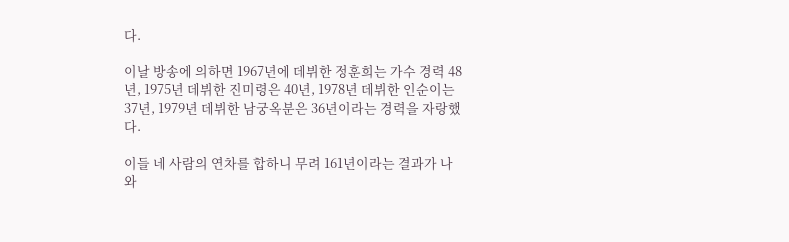다.

이날 방송에 의하면 1967년에 데뷔한 정훈희는 가수 경력 48년, 1975년 데뷔한 진미령은 40년, 1978년 데뷔한 인순이는 37년, 1979년 데뷔한 남궁옥분은 36년이라는 경력을 자랑했다.

이들 네 사람의 연차를 합하니 무려 161년이라는 결과가 나와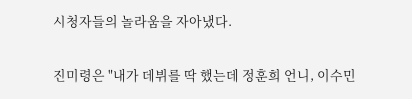시청자들의 놀라움을 자아냈다.

진미령은 "내가 데뷔를 딱 했는데 정훈희 언니, 이수민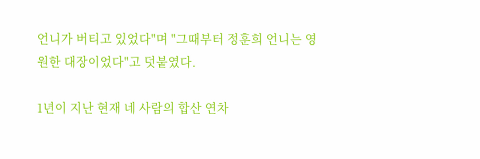언니가 버티고 있었다"며 "그때부터 정훈희 언니는 영원한 대장이었다"고 덧붙였다.

1년이 지난 현재 네 사람의 합산 연차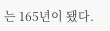는 165년이 됐다.